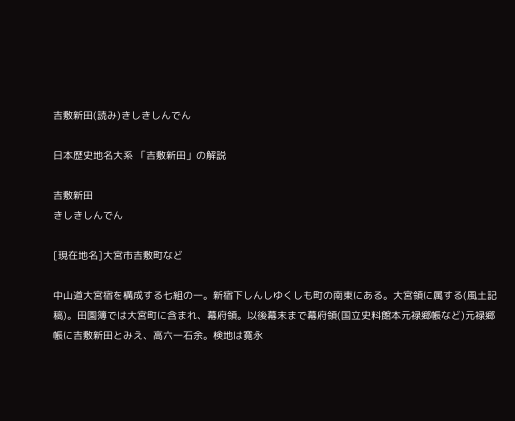吉敷新田(読み)きしきしんでん

日本歴史地名大系 「吉敷新田」の解説

吉敷新田
きしきしんでん

[現在地名]大宮市吉敷町など

中山道大宮宿を構成する七組の一。新宿下しんしゆくしも町の南東にある。大宮領に属する(風土記稿)。田園簿では大宮町に含まれ、幕府領。以後幕末まで幕府領(国立史料館本元禄郷帳など)元禄郷帳に吉敷新田とみえ、高六一石余。検地は寛永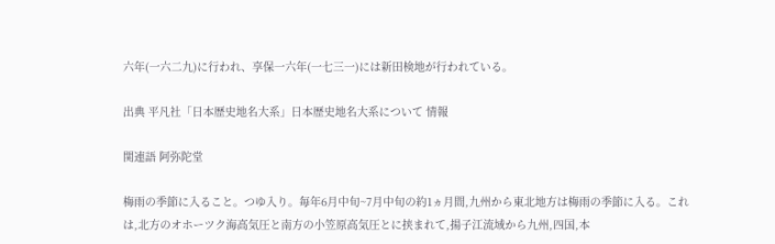六年(一六二九)に行われ、享保一六年(一七三一)には新田検地が行われている。

出典 平凡社「日本歴史地名大系」日本歴史地名大系について 情報

関連語 阿弥陀堂

梅雨の季節に入ること。つゆ入り。毎年6月中旬~7月中旬の約1ヵ月間,九州から東北地方は梅雨の季節に入る。これは,北方のオホーツク海高気圧と南方の小笠原高気圧とに挟まれて,揚子江流域から九州,四国,本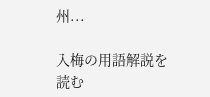州...

入梅の用語解説を読む